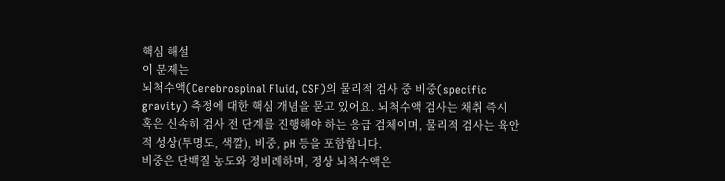핵심 해설
이 문제는
뇌척수액(Cerebrospinal Fluid, CSF)의 물리적 검사 중 비중(specific gravity) 측정에 대한 핵심 개념을 묻고 있어요. 뇌척수액 검사는 채취 즉시 혹은 신속히 검사 전 단계를 진행해야 하는 응급 검체이며, 물리적 검사는 육안적 성상(투명도, 색깔), 비중, pH 등을 포함합니다.
비중은 단백질 농도와 정비례하며, 정상 뇌척수액은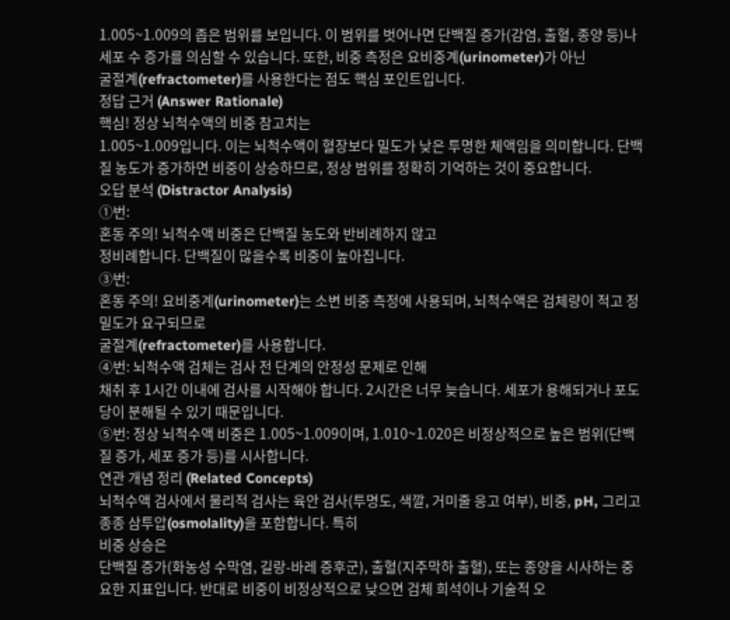1.005~1.009의 좁은 범위를 보입니다. 이 범위를 벗어나면 단백질 증가(감염, 출혈, 종양 등)나 세포 수 증가를 의심할 수 있습니다. 또한, 비중 측정은 요비중계(urinometer)가 아닌
굴절계(refractometer)를 사용한다는 점도 핵심 포인트입니다.
정답 근거 (Answer Rationale)
핵심! 정상 뇌척수액의 비중 참고치는
1.005~1.009입니다. 이는 뇌척수액이 혈장보다 밀도가 낮은 투명한 체액임을 의미합니다. 단백질 농도가 증가하면 비중이 상승하므로, 정상 범위를 정확히 기억하는 것이 중요합니다.
오답 분석 (Distractor Analysis)
①번:
혼동 주의! 뇌척수액 비중은 단백질 농도와 반비례하지 않고
정비례합니다. 단백질이 많을수록 비중이 높아집니다.
③번:
혼동 주의! 요비중계(urinometer)는 소변 비중 측정에 사용되며, 뇌척수액은 검체량이 적고 정밀도가 요구되므로
굴절계(refractometer)를 사용합니다.
④번: 뇌척수액 검체는 검사 전 단계의 안정성 문제로 인해
채취 후 1시간 이내에 검사를 시작해야 합니다. 2시간은 너무 늦습니다. 세포가 용해되거나 포도당이 분해될 수 있기 때문입니다.
⑤번: 정상 뇌척수액 비중은 1.005~1.009이며, 1.010~1.020은 비정상적으로 높은 범위(단백질 증가, 세포 증가 등)를 시사합니다.
연관 개념 정리 (Related Concepts)
뇌척수액 검사에서 물리적 검사는 육안 검사(투명도, 색깔, 거미줄 응고 여부), 비중, pH, 그리고 종종 삼투압(osmolality)을 포함합니다. 특히
비중 상승은
단백질 증가(화농성 수막염, 길랑-바레 증후군), 출혈(지주막하 출혈), 또는 종양을 시사하는 중요한 지표입니다. 반대로 비중이 비정상적으로 낮으면 검체 희석이나 기술적 오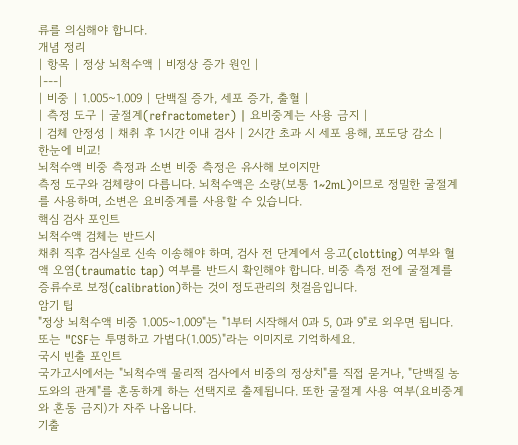류를 의심해야 합니다.
개념 정리
| 항목 | 정상 뇌척수액 | 비정상 증가 원인 |
|---|
| 비중 | 1.005~1.009 | 단백질 증가, 세포 증가, 출혈 |
| 측정 도구 | 굴절계(refractometer) | 요비중계는 사용 금지 |
| 검체 안정성 | 채취 후 1시간 이내 검사 | 2시간 초과 시 세포 용해, 포도당 감소 |
한눈에 비교!
뇌척수액 비중 측정과 소변 비중 측정은 유사해 보이지만
측정 도구와 검체량이 다릅니다. 뇌척수액은 소량(보통 1~2mL)이므로 정밀한 굴절계를 사용하며, 소변은 요비중계를 사용할 수 있습니다.
핵심 검사 포인트
뇌척수액 검체는 반드시
채취 직후 검사실로 신속 이송해야 하며, 검사 전 단계에서 응고(clotting) 여부와 혈액 오염(traumatic tap) 여부를 반드시 확인해야 합니다. 비중 측정 전에 굴절계를 증류수로 보정(calibration)하는 것이 정도관리의 첫걸음입니다.
암기 팁
"정상 뇌척수액 비중 1.005~1.009"는 "1부터 시작해서 0과 5, 0과 9"로 외우면 됩니다. 또는 "CSF는 투명하고 가볍다(1.005)"라는 이미지로 기억하세요.
국시 빈출 포인트
국가고시에서는 "뇌척수액 물리적 검사에서 비중의 정상치"를 직접 묻거나, "단백질 농도와의 관계"를 혼동하게 하는 선택지로 출제됩니다. 또한 굴절계 사용 여부(요비중계와 혼동 금지)가 자주 나옵니다.
기출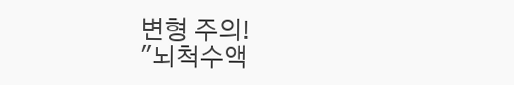변형 주의!
"뇌척수액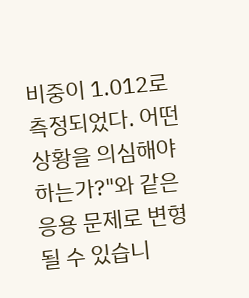비중이 1.012로 측정되었다. 어떤 상황을 의심해야 하는가?"와 같은 응용 문제로 변형될 수 있습니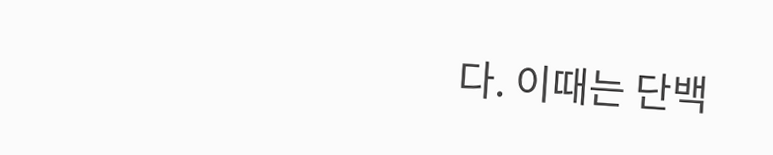다. 이때는 단백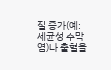질 증가(예: 세균성 수막염)나 출혈을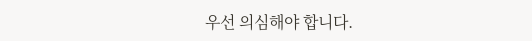우선 의심해야 합니다.